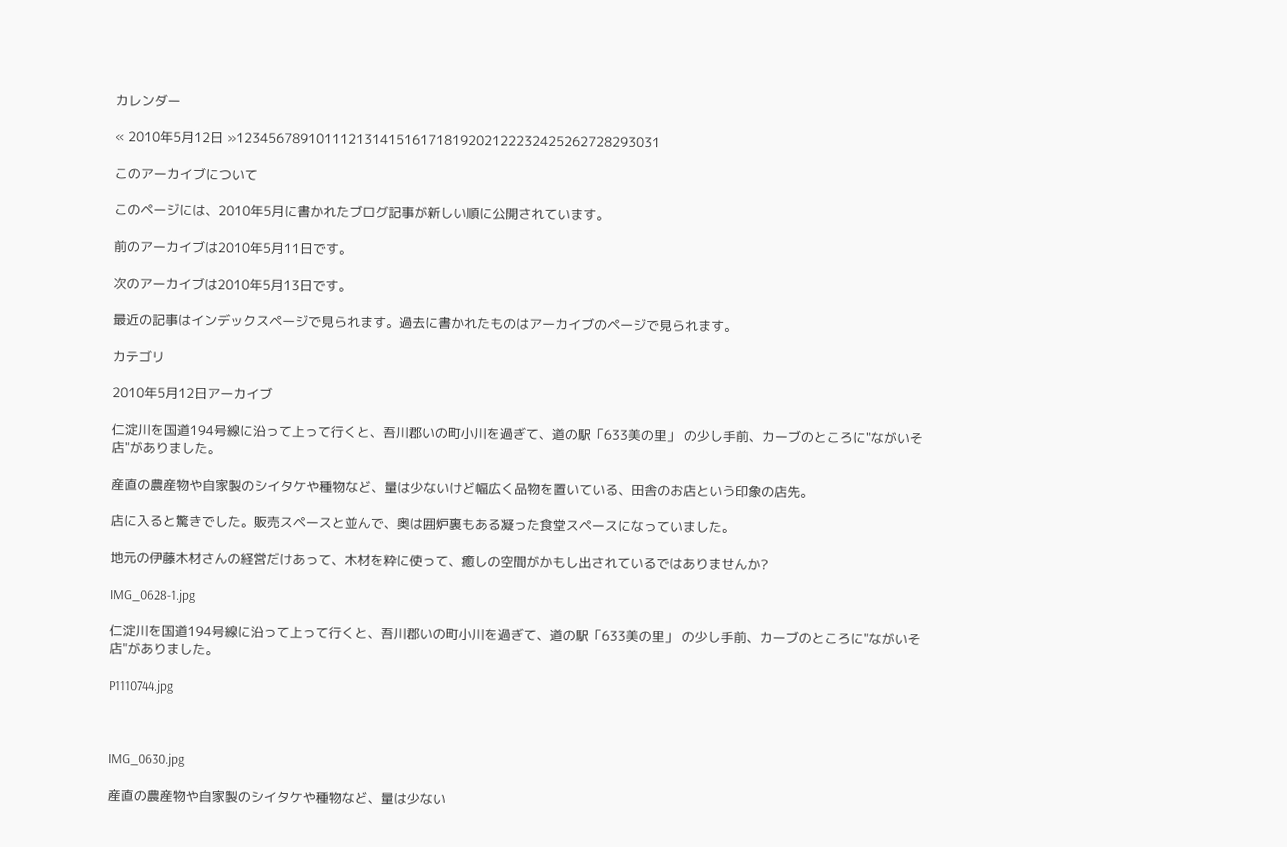カレンダー

« 2010年5月12日 »12345678910111213141516171819202122232425262728293031

このアーカイブについて

このページには、2010年5月に書かれたブログ記事が新しい順に公開されています。

前のアーカイブは2010年5月11日です。

次のアーカイブは2010年5月13日です。

最近の記事はインデックスページで見られます。過去に書かれたものはアーカイブのページで見られます。

カテゴリ

2010年5月12日アーカイブ

仁淀川を国道194号線に沿って上って行くと、吾川郡いの町小川を過ぎて、道の駅「633美の里」 の少し手前、カーブのところに"ながいそ店"がありました。

産直の農産物や自家製のシイタケや種物など、量は少ないけど幅広く品物を置いている、田舎のお店という印象の店先。

店に入ると驚きでした。販売スペースと並んで、奥は囲炉裏もある凝った食堂スペースになっていました。

地元の伊藤木材さんの経営だけあって、木材を粋に使って、癒しの空間がかもし出されているではありませんか?

IMG_0628-1.jpg

仁淀川を国道194号線に沿って上って行くと、吾川郡いの町小川を過ぎて、道の駅「633美の里」 の少し手前、カーブのところに"ながいそ店"がありました。

P1110744.jpg



IMG_0630.jpg

産直の農産物や自家製のシイタケや種物など、量は少ない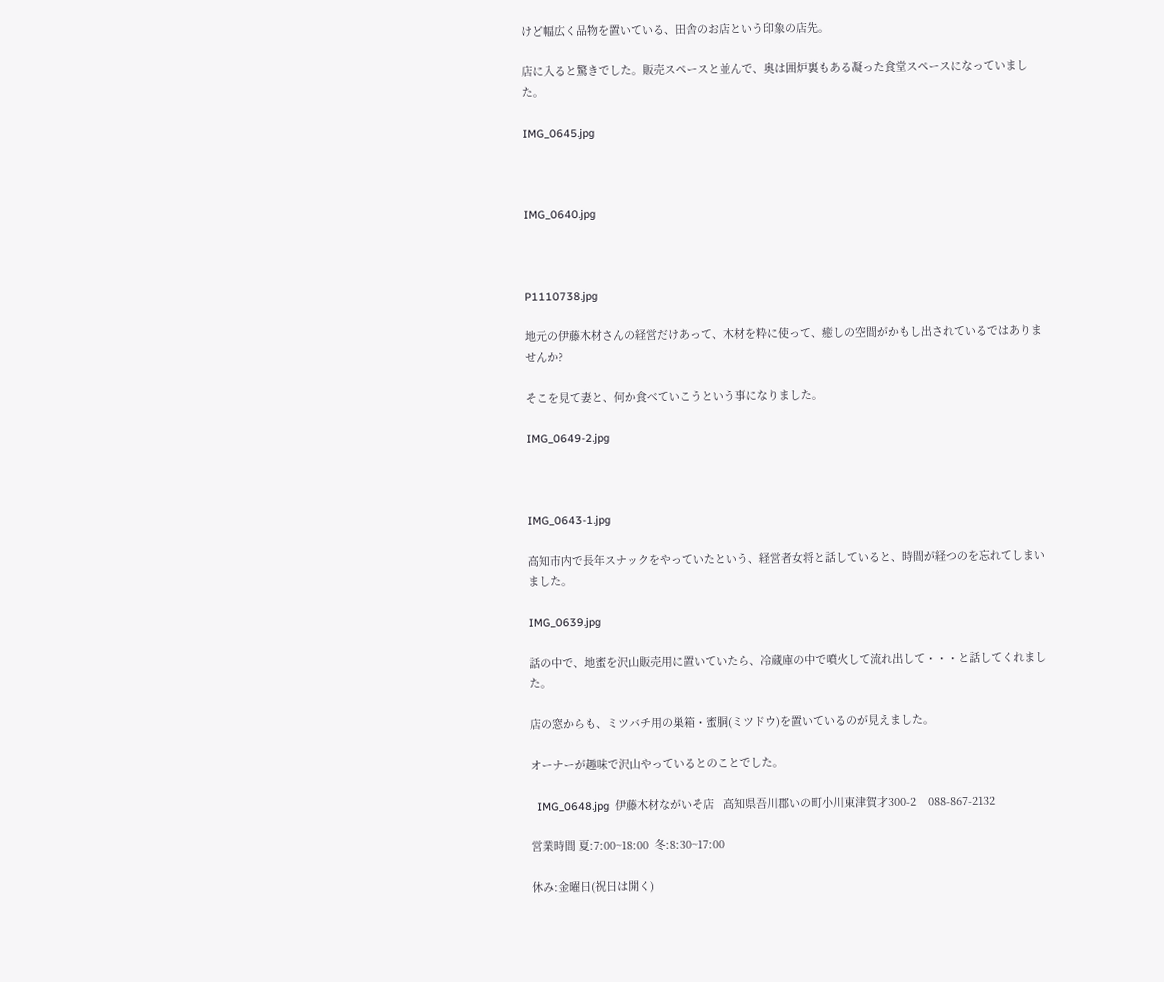けど幅広く品物を置いている、田舎のお店という印象の店先。

店に入ると驚きでした。販売スペースと並んで、奥は囲炉裏もある凝った食堂スペースになっていました。

IMG_0645.jpg



IMG_0640.jpg



P1110738.jpg

地元の伊藤木材さんの経営だけあって、木材を粋に使って、癒しの空間がかもし出されているではありませんか?

そこを見て妻と、何か食べていこうという事になりました。

IMG_0649-2.jpg



IMG_0643-1.jpg

高知市内で長年スナックをやっていたという、経営者女将と話していると、時間が経つのを忘れてしまいました。

IMG_0639.jpg

話の中で、地蜜を沢山販売用に置いていたら、冷蔵庫の中で噴火して流れ出して・・・と話してくれました。

店の窓からも、ミツバチ用の巣箱・蜜胴(ミツドウ)を置いているのが見えました。

オーナーが趣味で沢山やっているとのことでした。

  IMG_0648.jpg  伊藤木材ながいそ店   高知県吾川郡いの町小川東津賀才300-2    088-867-2132

営業時間 夏:7:00~18:00  冬:8:30~17:00

休み:金曜日(祝日は開く)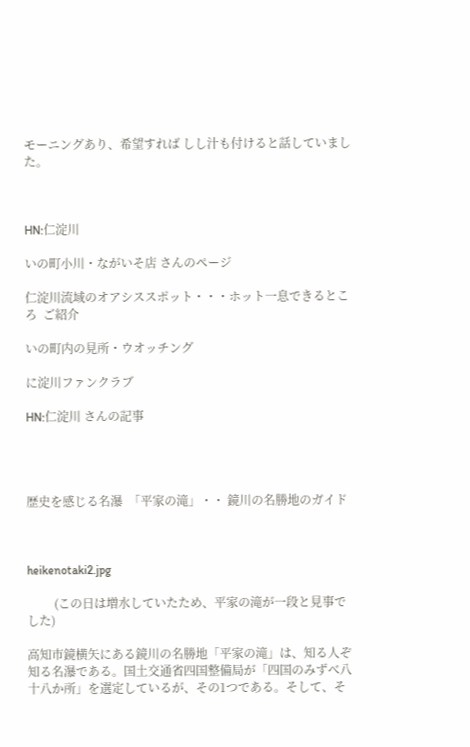モーニングあり、希望すれば しし汁も付けると話していました。



HN:仁淀川

いの町小川・ながいそ店 さんのページ

仁淀川流域のオアシススポット・・・ホット一息できるところ  ご紹介

いの町内の見所・ウオッチング

に淀川ファンクラブ

HN:仁淀川 さんの記事




歴史を感じる名瀑  「平家の滝」・・ 鏡川の名勝地のガイド



heikenotaki2.jpg

         (この日は増水していたため、平家の滝が一段と見事でした)

高知市鏡横矢にある鏡川の名勝地「平家の滝」は、知る人ぞ知る名瀑である。国土交通省四国整備局が「四国のみずべ八十八か所」を選定しているが、その1つである。そして、そ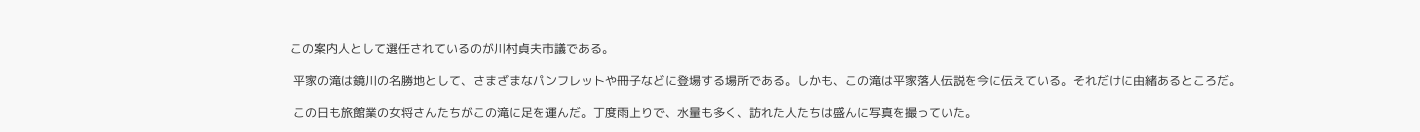この案内人として選任されているのが川村貞夫市議である。

 平家の滝は鏡川の名勝地として、さまざまなパンフレットや冊子などに登場する場所である。しかも、この滝は平家落人伝説を今に伝えている。それだけに由緒あるところだ。

 この日も旅館業の女将さんたちがこの滝に足を運んだ。丁度雨上りで、水量も多く、訪れた人たちは盛んに写真を撮っていた。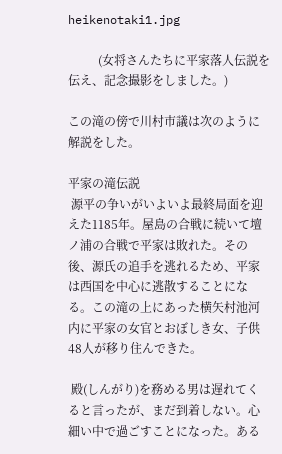heikenotaki1.jpg

          (女将さんたちに平家落人伝説を伝え、記念撮影をしました。)

この滝の傍で川村市議は次のように解説をした。

平家の滝伝説
 源平の争いがいよいよ最終局面を迎えた1185年。屋島の合戦に続いて壇ノ浦の合戦で平家は敗れた。その後、源氏の追手を逃れるため、平家は西国を中心に逃散することになる。この滝の上にあった横矢村池河内に平家の女官とおぼしき女、子供48人が移り住んできた。

 殿(しんがり)を務める男は遅れてくると言ったが、まだ到着しない。心細い中で過ごすことになった。ある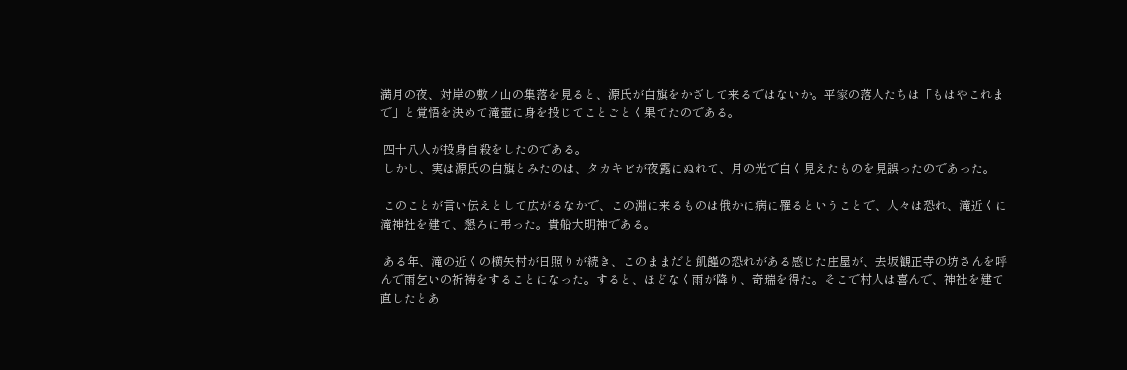満月の夜、対岸の敷ノ山の集落を見ると、源氏が白旗をかざして来るではないか。平家の落人たちは「もはやこれまで」と覚悟を決めて滝壺に身を投じてことごとく果てたのである。

 四十八人が投身自殺をしたのである。
 しかし、実は源氏の白旗とみたのは、タカキビが夜露にぬれて、月の光で白く見えたものを見誤ったのであった。

 このことが言い伝えとして広がるなかで、この淵に来るものは俄かに病に罹るということで、人々は恐れ、滝近くに滝神社を建て、懇ろに弔った。貴船大明神である。

 ある年、滝の近くの横矢村が日照りが続き、このままだと飢饉の恐れがある感じた庄屋が、去坂観正寺の坊さんを呼んで雨乞いの祈祷をすることになった。すると、ほどなく雨が降り、奇瑞を得た。そこで村人は喜んで、神社を建て直したとあ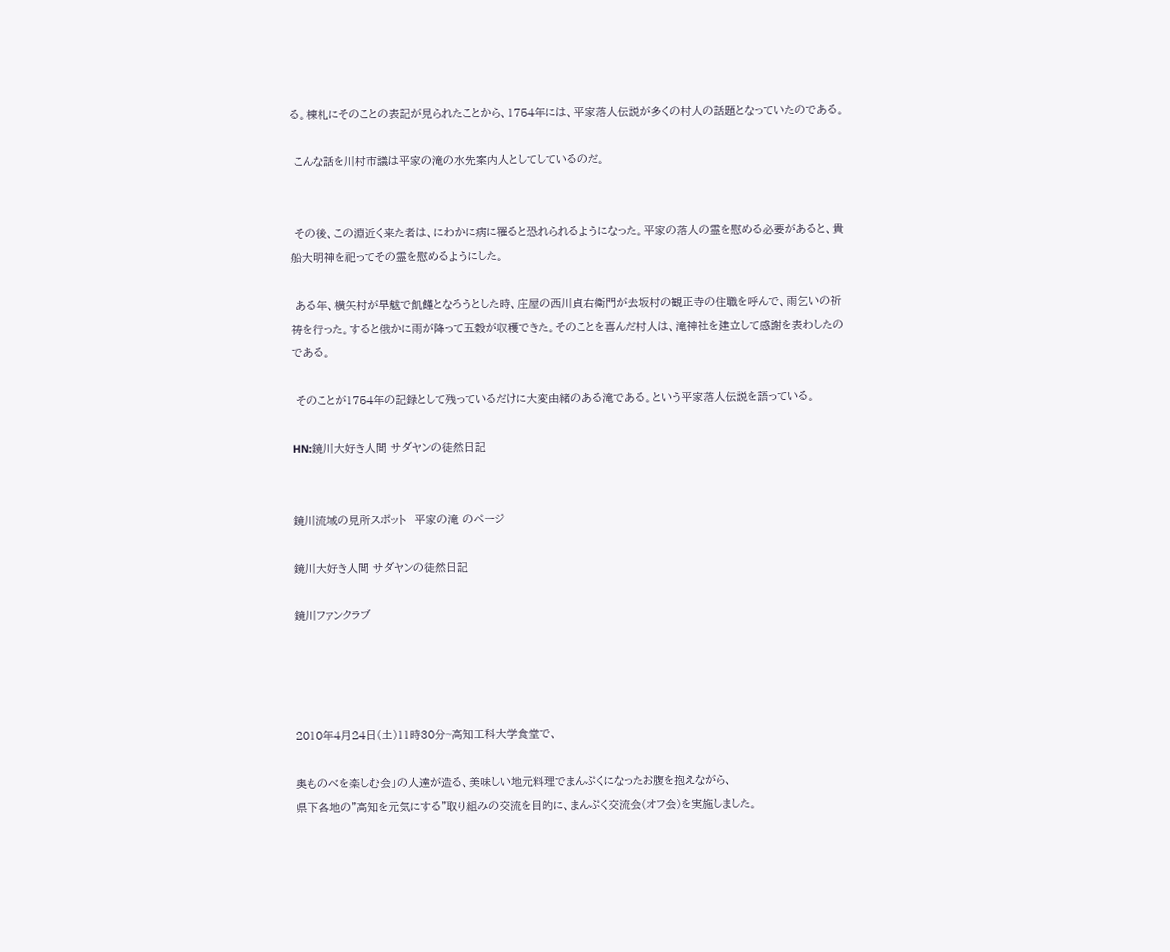る。棟札にそのことの表記が見られたことから、1754年には、平家落人伝説が多くの村人の話題となっていたのである。

 こんな話を川村市議は平家の滝の水先案内人としてしているのだ。


 その後、この淵近く来た者は、にわかに病に罹ると恐れられるようになった。平家の落人の霊を慰める必要があると、貴船大明神を祀ってその霊を慰めるようにした。

 ある年、横矢村が旱魃で飢饉となろうとした時、庄屋の西川貞右衛門が去坂村の観正寺の住職を呼んで、雨乞いの祈祷を行った。すると俄かに雨が降って五穀が収穫できた。そのことを喜んだ村人は、滝神社を建立して感謝を表わしたのである。

 そのことが1754年の記録として残っているだけに大変由緒のある滝である。という平家落人伝説を語っている。

HN:鏡川大好き人間 サダヤンの徒然日記


鏡川流域の見所スポット  平家の滝 のページ

鏡川大好き人間 サダヤンの徒然日記

鏡川ファンクラブ




2010年4月24日(土)11時30分~高知工科大学食堂で、

奥ものべを楽しむ会」の人達が造る、美味しい地元料理でまんぷくになったお腹を抱えながら、
県下各地の"高知を元気にする"取り組みの交流を目的に、まんぷく交流会(オフ会)を実施しました。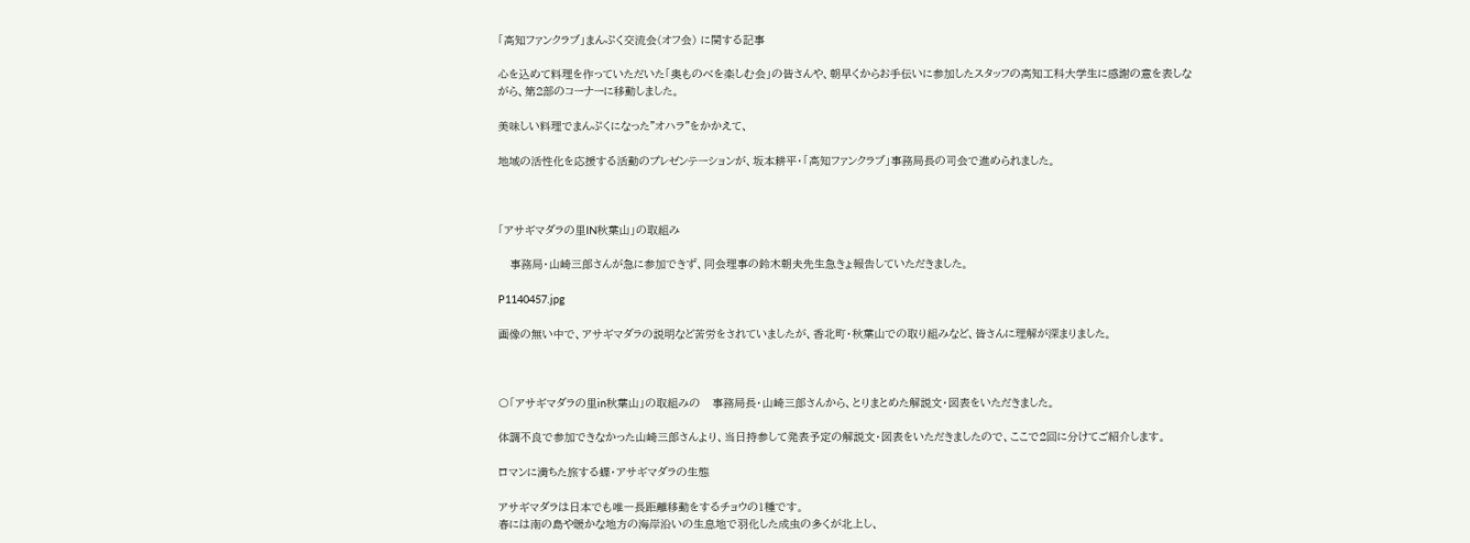「高知ファンクラブ」まんぷく交流会(オフ会) に関する記事

心を込めて料理を作っていただいた「奥ものべを楽しむ会」の皆さんや、朝早くからお手伝いに参加したスタッフの高知工科大学生に感謝の意を表しながら、第2部のコーナーに移動しました。

美味しい料理でまんぷくになった"オハラ"をかかえて、

地域の活性化を応援する活動のプレゼンテーションが、坂本耕平・「高知ファンクラブ」事務局長の司会で進められました。



「アサギマダラの里IN秋葉山」の取組み

   事務局・山崎三郎さんが急に参加できず、同会理事の鈴木朝夫先生急きょ報告していただきました。

P1140457.jpg

画像の無い中で、アサギマダラの説明など苦労をされていましたが、香北町・秋葉山での取り組みなど、皆さんに理解が深まりました。



〇「アサギマダラの里in秋葉山」の取組みの   事務局長・山崎三郎さんから、とりまとめた解説文・図表をいただきました。

体調不良で参加できなかった山崎三郎さんより、当日持参して発表予定の解説文・図表をいただきましたので、ここで2回に分けてご紹介します。

ロマンに満ちた旅する蝶・アサギマダラの生態

アサギマダラは日本でも唯一長距離移動をするチョウの1種です。
春には南の島や暖かな地方の海岸沿いの生息地で羽化した成虫の多くが北上し、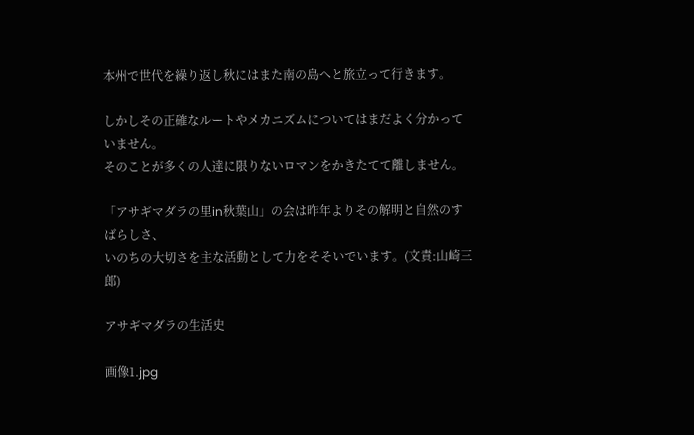本州で世代を繰り返し秋にはまた南の島へと旅立って行きます。

しかしその正確なルートやメカニズムについてはまだよく分かっていません。
そのことが多くの人達に限りないロマンをかきたてて離しません。

「アサギマダラの里in秋葉山」の会は昨年よりその解明と自然のすばらしさ、
いのちの大切さを主な活動として力をそそいでいます。(文責:山崎三郎)

アサギマダラの生活史

画像1.jpg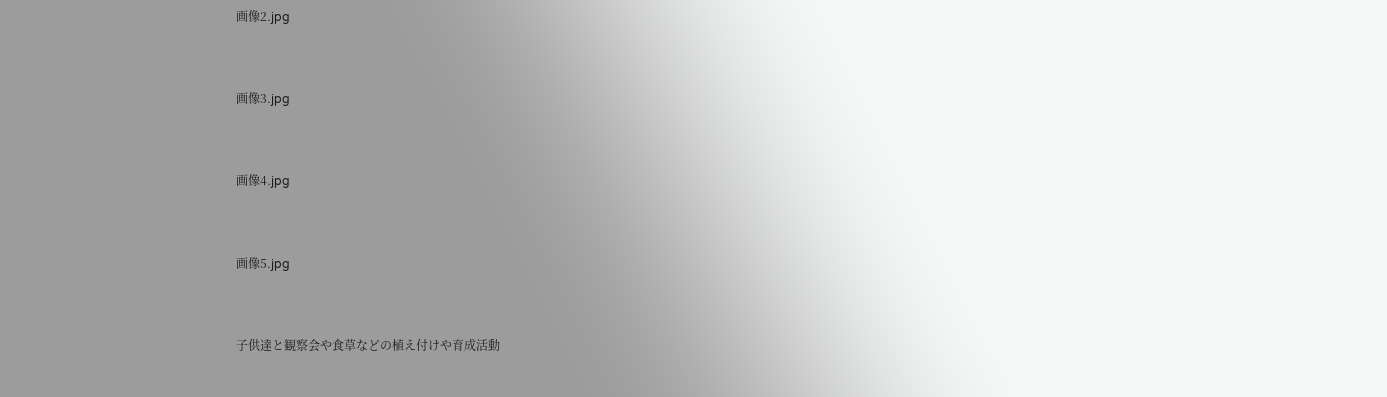画像2.jpg



画像3.jpg



画像4.jpg



画像5.jpg



子供達と観察会や食草などの植え付けや育成活動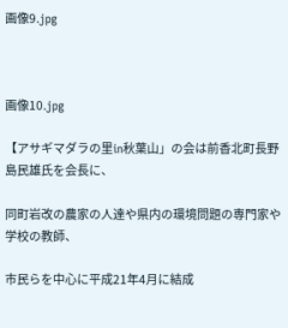画像9.jpg



画像10.jpg

【アサギマダラの里in秋葉山」の会は前香北町長野島民雄氏を会長に、

同町岩改の農家の人達や県内の環境問題の専門家や学校の教師、

市民らを中心に平成21年4月に結成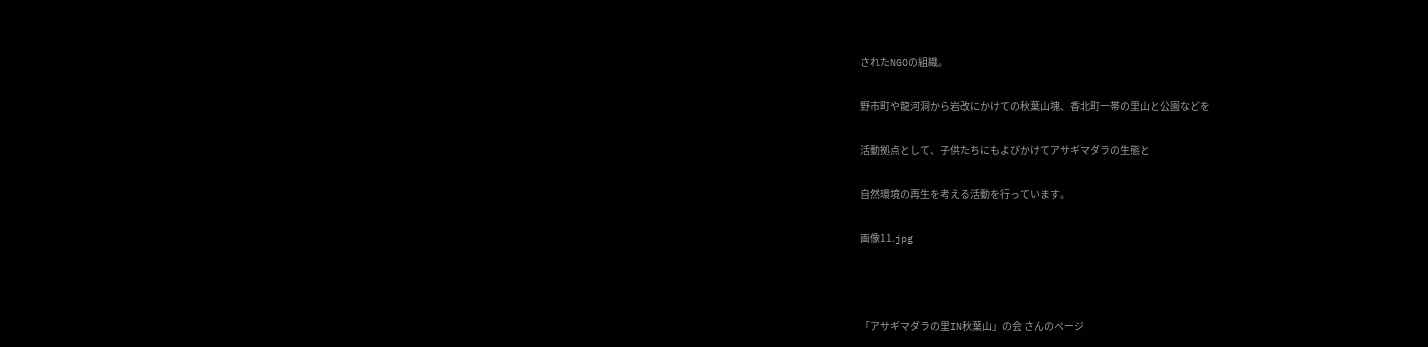されたNGOの組織。

野市町や龍河洞から岩改にかけての秋葉山塊、香北町一帯の里山と公園などを

活動拠点として、子供たちにもよびかけてアサギマダラの生態と

自然環境の再生を考える活動を行っています。

画像11.jpg



「アサギマダラの里IN秋葉山」の会 さんのページ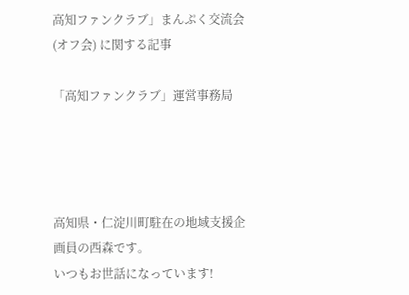高知ファンクラブ」まんぷく交流会(オフ会) に関する記事

「高知ファンクラブ」運営事務局




高知県・仁淀川町駐在の地域支援企画員の西森です。
いつもお世話になっています!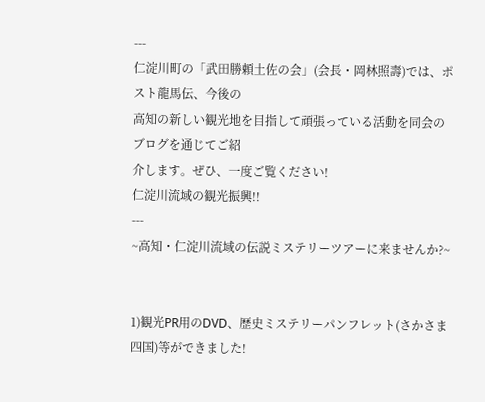---
仁淀川町の「武田勝頼土佐の会」(会長・岡林照壽)では、ポスト龍馬伝、今後の
高知の新しい観光地を目指して頑張っている活動を同会のブログを通じてご紹
介します。ぜひ、一度ご覧ください!
仁淀川流域の観光振興!!
---
~高知・仁淀川流域の伝説ミステリーツアーに来ませんか?~


1)観光PR用のDVD、歴史ミステリーパンフレット(さかさま四国)等ができました!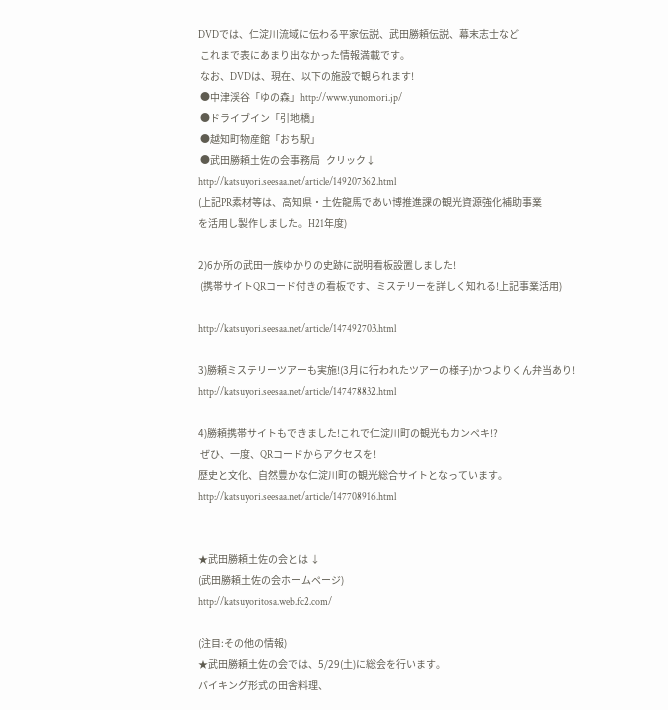DVDでは、仁淀川流域に伝わる平家伝説、武田勝頼伝説、幕末志士など
 これまで表にあまり出なかった情報満載です。
 なお、DVDは、現在、以下の施設で観られます!
 ●中津渓谷「ゆの森」http://www.yunomori.jp/
 ●ドライブイン「引地橋」
 ●越知町物産館「おち駅」
 ●武田勝頼土佐の会事務局   クリック↓
http://katsuyori.seesaa.net/article/149207362.html
(上記PR素材等は、高知県・土佐龍馬であい博推進課の観光資源強化補助事業
を活用し製作しました。H21年度)

2)6か所の武田一族ゆかりの史跡に説明看板設置しました!
 (携帯サイトQRコード付きの看板です、ミステリーを詳しく知れる!上記事業活用)

http://katsuyori.seesaa.net/article/147492703.html

3)勝頼ミステリーツアーも実施!(3月に行われたツアーの様子)かつよりくん弁当あり!
http://katsuyori.seesaa.net/article/147478832.html

4)勝頼携帯サイトもできました!これで仁淀川町の観光もカンペキ!?
 ぜひ、一度、QRコードからアクセスを!
歴史と文化、自然豊かな仁淀川町の観光総合サイトとなっています。
http://katsuyori.seesaa.net/article/147708916.html


★武田勝頼土佐の会とは ↓
(武田勝頼土佐の会ホームページ)
http://katsuyoritosa.web.fc2.com/

(注目:その他の情報)
★武田勝頼土佐の会では、5/29(土)に総会を行います。
バイキング形式の田舎料理、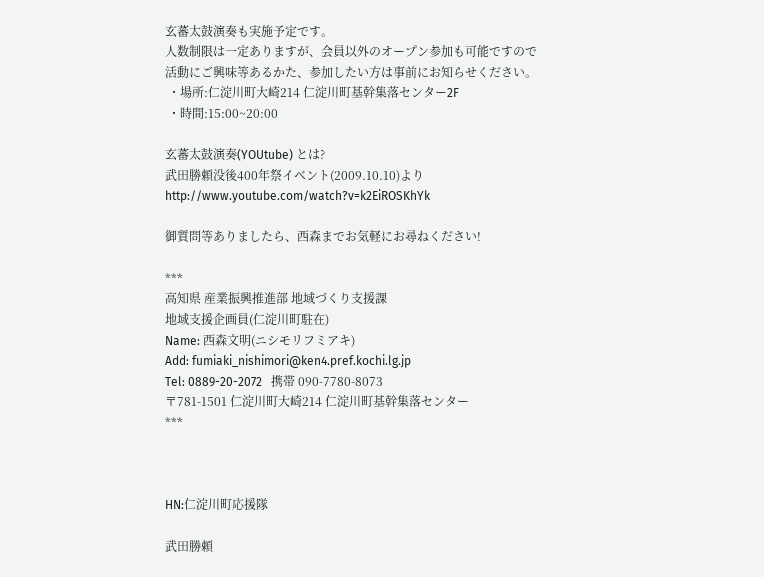玄蕃太鼓演奏も実施予定です。
人数制限は一定ありますが、会員以外のオープン参加も可能ですので
活動にご興味等あるかた、参加したい方は事前にお知らせください。
 ・場所:仁淀川町大崎214 仁淀川町基幹集落センター2F
 ・時間:15:00~20:00

玄蕃太鼓演奏(YOUtube) とは?
武田勝頼没後400年祭イベント(2009.10.10)より
http://www.youtube.com/watch?v=k2EiROSKhYk

御質問等ありましたら、西森までお気軽にお尋ねください!

***
高知県 産業振興推進部 地域づくり支援課
地域支援企画員(仁淀川町駐在)
Name: 西森文明(ニシモリフミアキ)
Add: fumiaki_nishimori@ken4.pref.kochi.lg.jp
Tel: 0889-20-2072   携帯 090-7780-8073
〒781-1501 仁淀川町大崎214 仁淀川町基幹集落センター
***



HN:仁淀川町応援隊

武田勝頼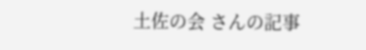土佐の会 さんの記事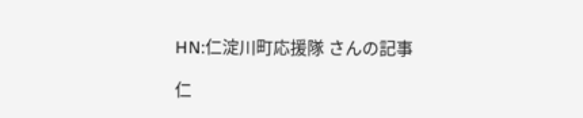HN:仁淀川町応援隊 さんの記事

仁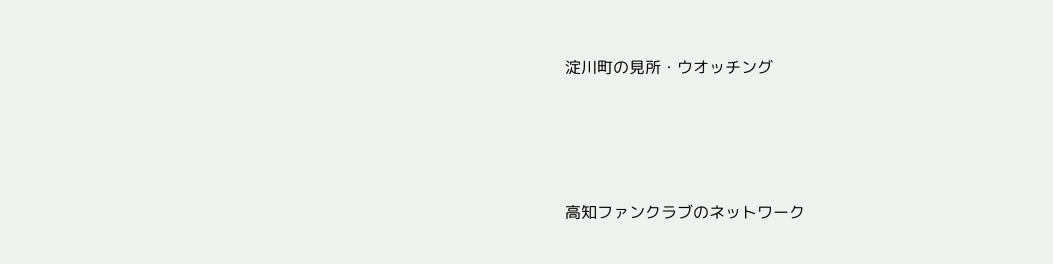淀川町の見所・ウオッチング




高知ファンクラブのネットワーク